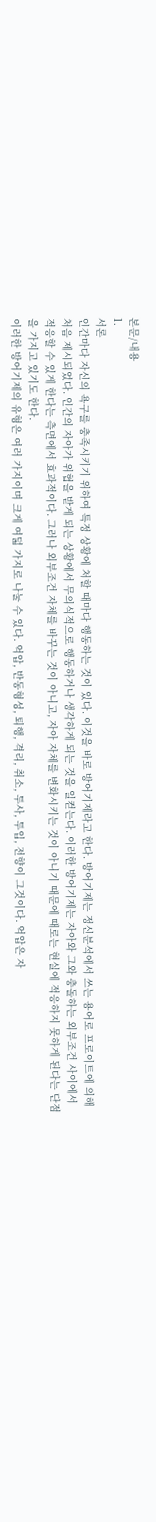본문/내용
1.
서론
인간마다 자신의 욕구를 충족시키기 위하여 특정 상황에 처할 때마다 행동하는 것이 있다. 이것을 바로 방어기제라고 한다. 방어기제는 정신분석에서 쓰는 용어로 프로이트에 의해 처음 제시되었다. 인간의 자아가 위협을 받게 되는 상황에서 무의식적으로 행동하거나 생각하게 되는 것을 일컫는다. 이러한 방어기제는 자아와 그와 충돌하는 외부조건 사이에서 적응할 수 있게 한다는 측면에서 효과적이다. 그러나 외부조건 자체를 바꾸는 것이 아니고, 자아 자체를 변화시키는 것이 아니기 때문에 때로는 현실에 적응하지 못하게 된다는 단점을 가지고 있기도 한다.
이러한 방어기제의 유형은 여러 가지이며 크게 여덟 가지로 나눌 수 있다. 억압, 반동형성, 퇴행, 격리, 취소, 투사, 투입, 전향이 그것이다. 억압은 자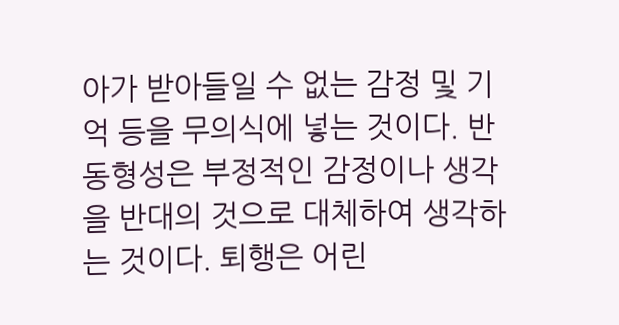아가 받아들일 수 없는 감정 및 기억 등을 무의식에 넣는 것이다. 반동형성은 부정적인 감정이나 생각을 반대의 것으로 대체하여 생각하는 것이다. 퇴행은 어린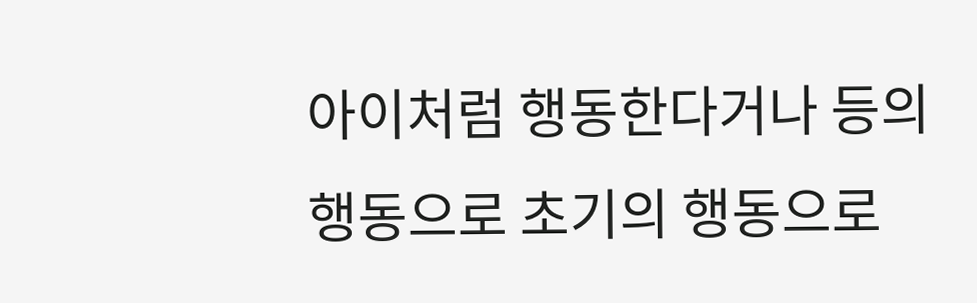아이처럼 행동한다거나 등의 행동으로 초기의 행동으로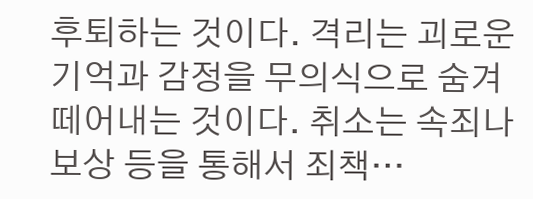후퇴하는 것이다. 격리는 괴로운 기억과 감정을 무의식으로 숨겨 떼어내는 것이다. 취소는 속죄나 보상 등을 통해서 죄책…